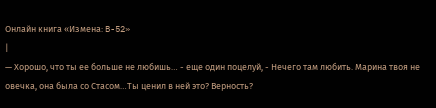Онлайн книга «Измена: B-52»
|
— Хорошо, что ты ее больше не любишь… - еще один поцелуй, - Нечего там любить. Марина твоя не овечка, она была со Стасом…Ты ценил в ней это? Верность?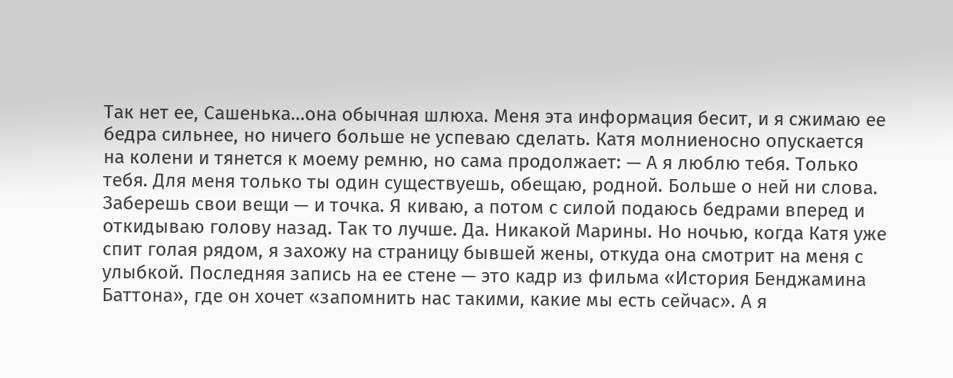Так нет ее, Сашенька…она обычная шлюха. Меня эта информация бесит, и я сжимаю ее бедра сильнее, но ничего больше не успеваю сделать. Катя молниеносно опускается на колени и тянется к моему ремню, но сама продолжает: — А я люблю тебя. Только тебя. Для меня только ты один существуешь, обещаю, родной. Больше о ней ни слова. Заберешь свои вещи — и точка. Я киваю, а потом с силой подаюсь бедрами вперед и откидываю голову назад. Так то лучше. Да. Никакой Марины. Но ночью, когда Катя уже спит голая рядом, я захожу на страницу бывшей жены, откуда она смотрит на меня с улыбкой. Последняя запись на ее стене — это кадр из фильма «История Бенджамина Баттона», где он хочет «запомнить нас такими, какие мы есть сейчас». А я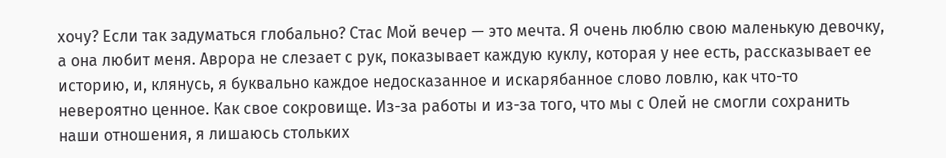хочу? Если так задуматься глобально? Стас Мой вечер — это мечта. Я очень люблю свою маленькую девочку, а она любит меня. Аврора не слезает с рук, показывает каждую куклу, которая у нее есть, рассказывает ее историю, и, клянусь, я буквально каждое недосказанное и искарябанное слово ловлю, как что-то невероятно ценное. Как свое сокровище. Из-за работы и из-за того, что мы с Олей не смогли сохранить наши отношения, я лишаюсь стольких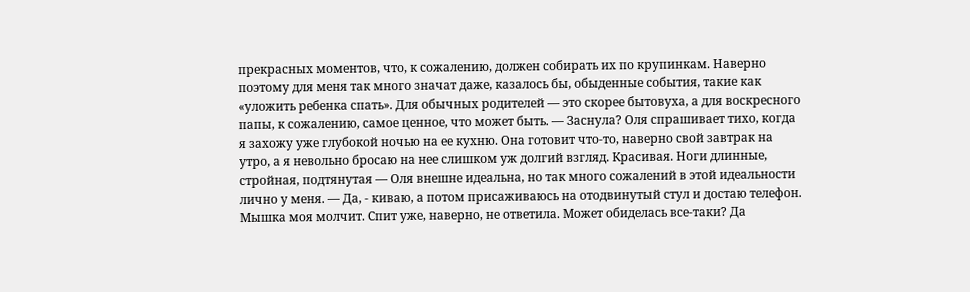прекрасных моментов, что, к сожалению, должен собирать их по крупинкам. Наверно поэтому для меня так много значат даже, казалось бы, обыденные события, такие как «уложить ребенка спать». Для обычных родителей — это скорее бытовуха, а для воскресного папы, к сожалению, самое ценное, что может быть. — Заснула? Оля спрашивает тихо, когда я захожу уже глубокой ночью на ее кухню. Она готовит что-то, наверно свой завтрак на утро, а я невольно бросаю на нее слишком уж долгий взгляд. Красивая. Ноги длинные, стройная, подтянутая — Оля внешне идеальна, но так много сожалений в этой идеальности лично у меня. — Да, - киваю, а потом присаживаюсь на отодвинутый стул и достаю телефон. Мышка моя молчит. Спит уже, наверно, не ответила. Может обиделась все-таки? Да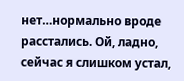нет…нормально вроде расстались. Ой, ладно, сейчас я слишком устал,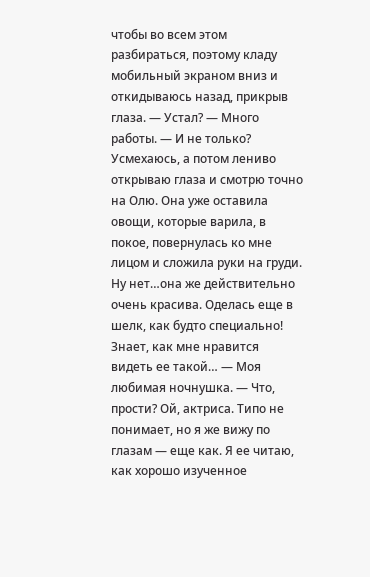чтобы во всем этом разбираться, поэтому кладу мобильный экраном вниз и откидываюсь назад, прикрыв глаза. — Устал? — Много работы. — И не только? Усмехаюсь, а потом лениво открываю глаза и смотрю точно на Олю. Она уже оставила овощи, которые варила, в покое, повернулась ко мне лицом и сложила руки на груди. Ну нет…она же действительно очень красива. Оделась еще в шелк, как будто специально! Знает, как мне нравится видеть ее такой… — Моя любимая ночнушка. — Что, прости? Ой, актриса. Типо не понимает, но я же вижу по глазам — еще как. Я ее читаю, как хорошо изученное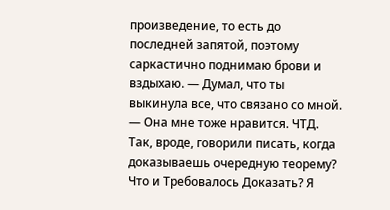произведение, то есть до последней запятой, поэтому саркастично поднимаю брови и вздыхаю. — Думал, что ты выкинула все, что связано со мной. — Она мне тоже нравится. ЧТД. Так, вроде, говорили писать, когда доказываешь очередную теорему? Что и Требовалось Доказать? Я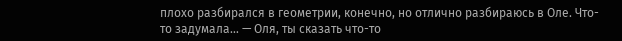плохо разбирался в геометрии, конечно, но отлично разбираюсь в Оле. Что-то задумала… — Оля, ты сказать что-то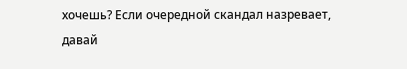хочешь? Если очередной скандал назревает, давай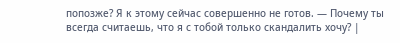попозже? Я к этому сейчас совершенно не готов. — Почему ты всегда считаешь, что я с тобой только скандалить хочу? |